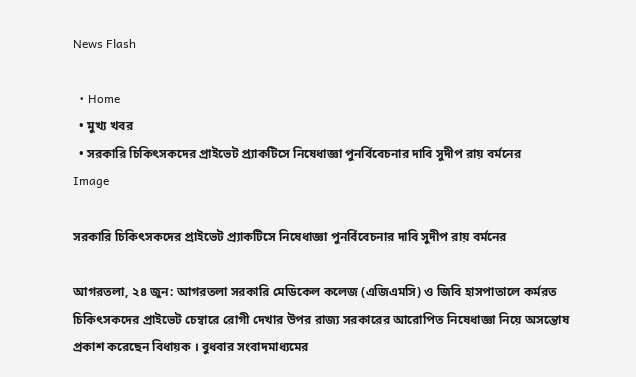News Flash

  • Home
  • মুখ্য খবর
  • সরকারি চিকিৎসকদের প্রাইভেট প্র্যাকটিসে নিষেধাজ্ঞা পুনর্বিবেচনার দাবি সুদীপ রায় বর্মনের
Image

সরকারি চিকিৎসকদের প্রাইভেট প্র্যাকটিসে নিষেধাজ্ঞা পুনর্বিবেচনার দাবি সুদীপ রায় বর্মনের

আগরতলা, ২৪ জুন: আগরতলা সরকারি মেডিকেল কলেজ (এজিএমসি) ও জিবি হাসপাতালে কর্মরত চিকিৎসকদের প্রাইভেট চেম্বারে রোগী দেখার উপর রাজ্য সরকারের আরোপিত নিষেধাজ্ঞা নিয়ে অসন্তোষ প্রকাশ করেছেন বিধায়ক । বুধবার সংবাদমাধ্যমের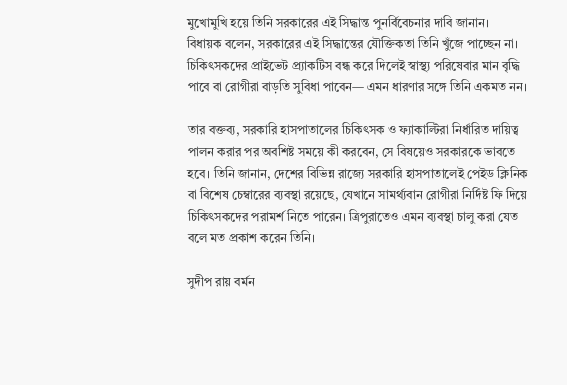মুখোমুখি হয়ে তিনি সরকারের এই সিদ্ধান্ত পুনর্বিবেচনার দাবি জানান।
বিধায়ক বলেন, সরকারের এই সিদ্ধান্তের যৌক্তিকতা তিনি খুঁজে পাচ্ছেন না। চিকিৎসকদের প্রাইভেট প্র্যাকটিস বন্ধ করে দিলেই স্বাস্থ্য পরিষেবার মান বৃদ্ধি পাবে বা রোগীরা বাড়তি সুবিধা পাবেন— এমন ধারণার সঙ্গে তিনি একমত নন।

তার বক্তব্য, সরকারি হাসপাতালের চিকিৎসক ও ফ্যাকাল্টিরা নির্ধারিত দায়িত্ব পালন করার পর অবশিষ্ট সময়ে কী করবেন, সে বিষয়েও সরকারকে ভাবতে হবে। তিনি জানান, দেশের বিভিন্ন রাজ্যে সরকারি হাসপাতালেই পেইড ক্লিনিক বা বিশেষ চেম্বারের ব্যবস্থা রয়েছে, যেখানে সামর্থ্যবান রোগীরা নির্দিষ্ট ফি দিয়ে চিকিৎসকদের পরামর্শ নিতে পারেন। ত্রিপুরাতেও এমন ব্যবস্থা চালু করা যেত বলে মত প্রকাশ করেন তিনি।

সুদীপ রায় বর্মন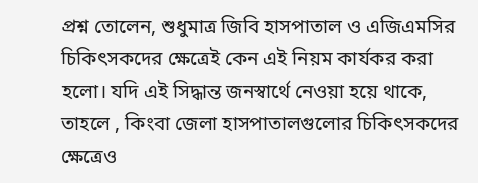প্রশ্ন তোলেন, শুধুমাত্র জিবি হাসপাতাল ও এজিএমসির চিকিৎসকদের ক্ষেত্রেই কেন এই নিয়ম কার্যকর করা হলো। যদি এই সিদ্ধান্ত জনস্বার্থে নেওয়া হয়ে থাকে, তাহলে , কিংবা জেলা হাসপাতালগুলোর চিকিৎসকদের ক্ষেত্রেও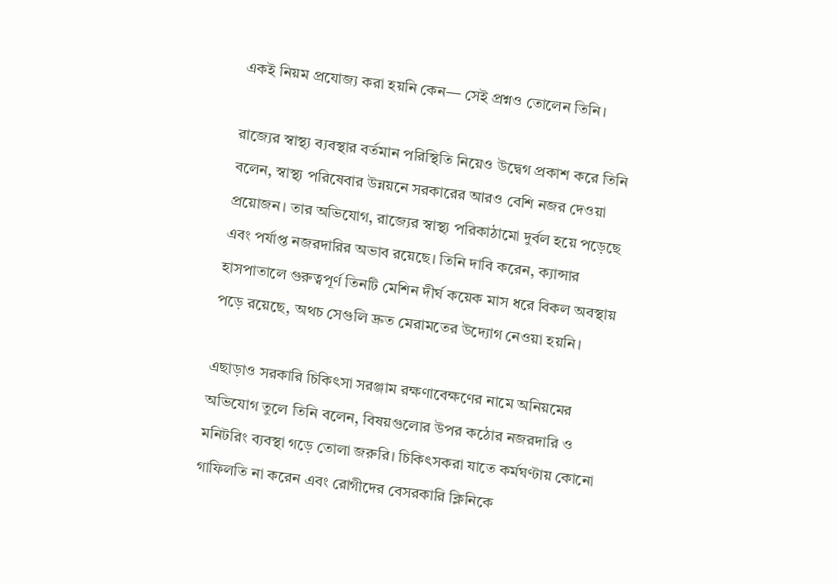একই নিয়ম প্রযোজ্য করা হয়নি কেন— সেই প্রশ্নও তোলেন তিনি।

রাজ্যের স্বাস্থ্য ব্যবস্থার বর্তমান পরিস্থিতি নিয়েও উদ্বেগ প্রকাশ করে তিনি বলেন, স্বাস্থ্য পরিষেবার উন্নয়নে সরকারের আরও বেশি নজর দেওয়া প্রয়োজন। তার অভিযোগ, রাজ্যের স্বাস্থ্য পরিকাঠামো দুর্বল হয়ে পড়েছে এবং পর্যাপ্ত নজরদারির অভাব রয়েছে। তিনি দাবি করেন, ক্যান্সার হাসপাতালে গুরুত্বপূর্ণ তিনটি মেশিন দীর্ঘ কয়েক মাস ধরে বিকল অবস্থায় পড়ে রয়েছে, অথচ সেগুলি দ্রুত মেরামতের উদ্যোগ নেওয়া হয়নি।

এছাড়াও সরকারি চিকিৎসা সরঞ্জাম রক্ষণাবেক্ষণের নামে অনিয়মের অভিযোগ তুলে তিনি বলেন, বিষয়গুলোর উপর কঠোর নজরদারি ও মনিটরিং ব্যবস্থা গড়ে তোলা জরুরি। চিকিৎসকরা যাতে কর্মঘণ্টায় কোনো গাফিলতি না করেন এবং রোগীদের বেসরকারি ক্লিনিকে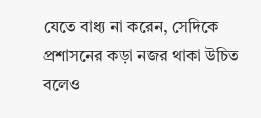যেতে বাধ্য না করেন, সেদিকে প্রশাসনের কড়া নজর থাকা উচিত বলেও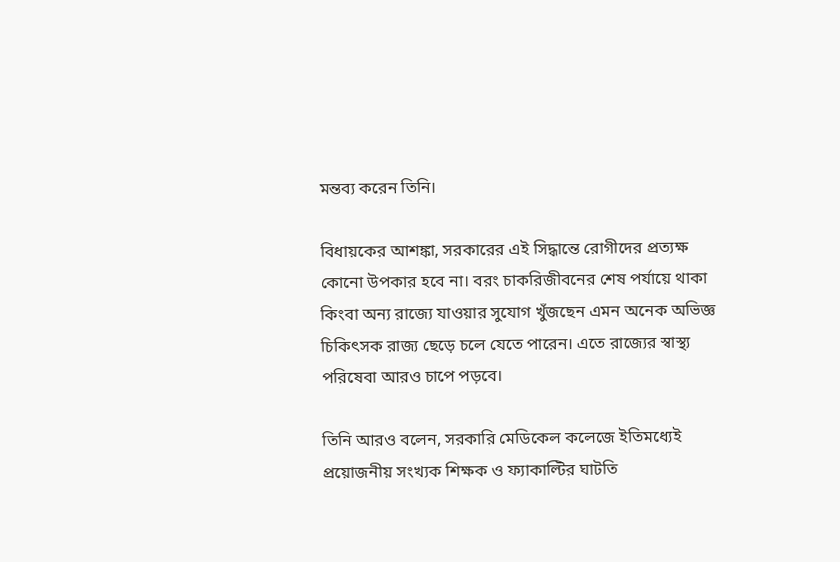মন্তব্য করেন তিনি।

বিধায়কের আশঙ্কা, সরকারের এই সিদ্ধান্তে রোগীদের প্রত্যক্ষ কোনো উপকার হবে না। বরং চাকরিজীবনের শেষ পর্যায়ে থাকা কিংবা অন্য রাজ্যে যাওয়ার সুযোগ খুঁজছেন এমন অনেক অভিজ্ঞ চিকিৎসক রাজ্য ছেড়ে চলে যেতে পারেন। এতে রাজ্যের স্বাস্থ্য পরিষেবা আরও চাপে পড়বে।

তিনি আরও বলেন, সরকারি মেডিকেল কলেজে ইতিমধ্যেই প্রয়োজনীয় সংখ্যক শিক্ষক ও ফ্যাকাল্টির ঘাটতি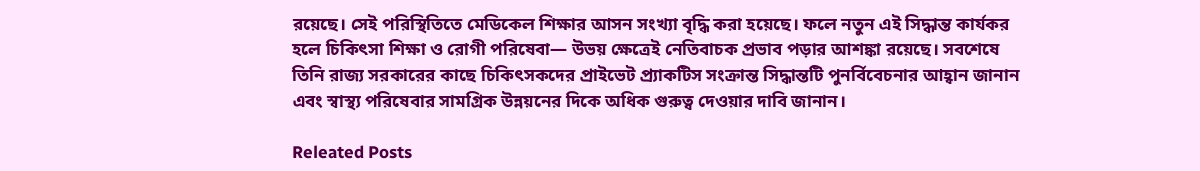রয়েছে। সেই পরিস্থিতিতে মেডিকেল শিক্ষার আসন সংখ্যা বৃদ্ধি করা হয়েছে। ফলে নতুন এই সিদ্ধান্ত কার্যকর হলে চিকিৎসা শিক্ষা ও রোগী পরিষেবা— উভয় ক্ষেত্রেই নেতিবাচক প্রভাব পড়ার আশঙ্কা রয়েছে। সবশেষে তিনি রাজ্য সরকারের কাছে চিকিৎসকদের প্রাইভেট প্র্যাকটিস সংক্রান্ত সিদ্ধান্তটি পুনর্বিবেচনার আহ্বান জানান এবং স্বাস্থ্য পরিষেবার সামগ্রিক উন্নয়নের দিকে অধিক গুরুত্ব দেওয়ার দাবি জানান।

Releated Posts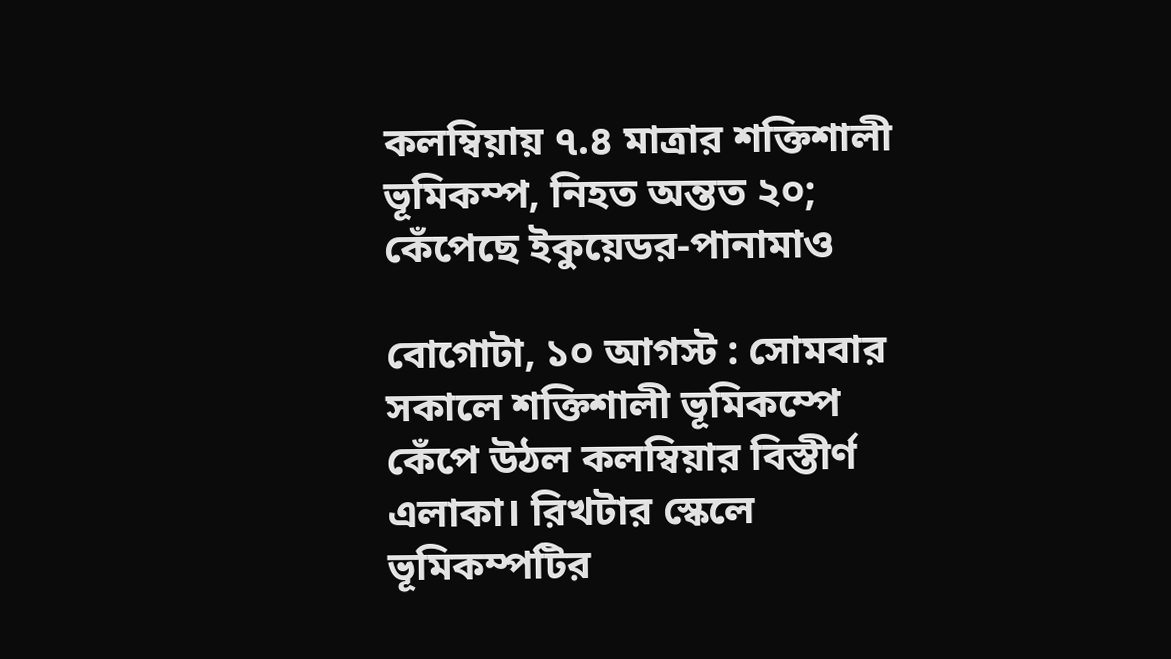কলম্বিয়ায় ৭.৪ মাত্রার শক্তিশালী ভূমিকম্প, নিহত অন্তত ২০; কেঁপেছে ইকুয়েডর-পানামাও

বোগোটা, ১০ আগস্ট : সোমবার সকালে শক্তিশালী ভূমিকম্পে কেঁপে উঠল কলম্বিয়ার বিস্তীর্ণ এলাকা। রিখটার স্কেলে ভূমিকম্পটির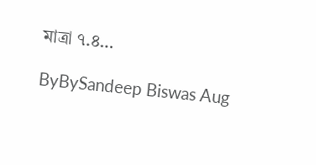মাত্রা ৭.৪…

ByBySandeep Biswas Aug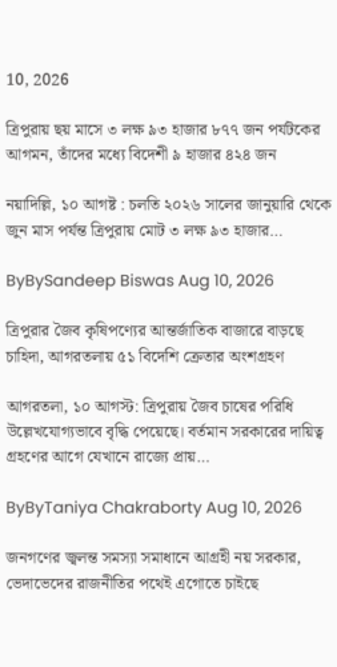10, 2026

ত্রিপুরায় ছয় মাসে ৩ লক্ষ ৯৩ হাজার ৮৭৭ জন পর্যটকের আগমন, তাঁদের মধ্যে বিদেশী ৯ হাজার ৪২৪ জন

নয়াদিল্লি, ১০ আগষ্ট : চলতি ২০২৬ সালের জানুয়ারি থেকে জুন মাস পর্যন্ত ত্রিপুরায় মোট ৩ লক্ষ ৯৩ হাজার…

ByBySandeep Biswas Aug 10, 2026

ত্রিপুরার জৈব কৃষিপণ্যের আন্তর্জাতিক বাজারে বাড়ছে চাহিদা, আগরতলায় ৫১ বিদেশি ক্রেতার অংশগ্রহণ

আগরতলা, ১০ আগস্ট: ত্রিপুরায় জৈব চাষের পরিধি উল্লেখযোগ্যভাবে বৃদ্ধি পেয়েছে। বর্তমান সরকারের দায়িত্ব গ্রহণের আগে যেখানে রাজ্যে প্রায়…

ByByTaniya Chakraborty Aug 10, 2026

জনগণের জ্বলন্ত সমস্যা সমাধানে আগ্রহী নয় সরকার, ভেদাভেদের রাজনীতির পথেই এগোতে চাইছে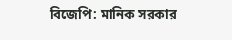বিজেপি: মানিক সরকার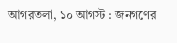আগরতলা, ১০ আগস্ট : জনগণের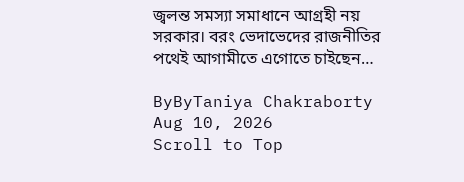জ্বলন্ত সমস্যা সমাধানে আগ্রহী নয় সরকার। বরং ভেদাভেদের রাজনীতির পথেই আগামীতে এগোতে চাইছেন…

ByByTaniya Chakraborty Aug 10, 2026
Scroll to Top